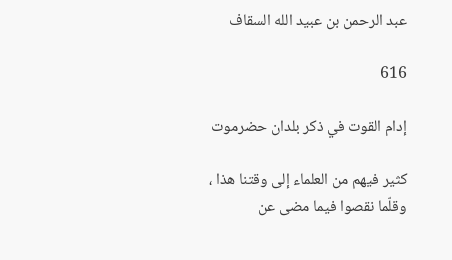عبد الرحمن بن عبيد الله السقاف

616

إدام القوت في ذكر بلدان حضرموت

كثير فيهم من العلماء إلى وقتنا هذا ، وقلّما نقصوا فيما مضى عن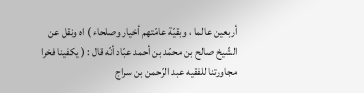أربعين عالما ، وبقيّة عامّتهم أخيار وصلحاء ) اه ونقل عن الشّيخ صالح بن محمّد بن أحمد عبّاد أنّه قال : ( يكفينا فخرا مجاورتنا للفقيه عبد الرّحمن بن سراج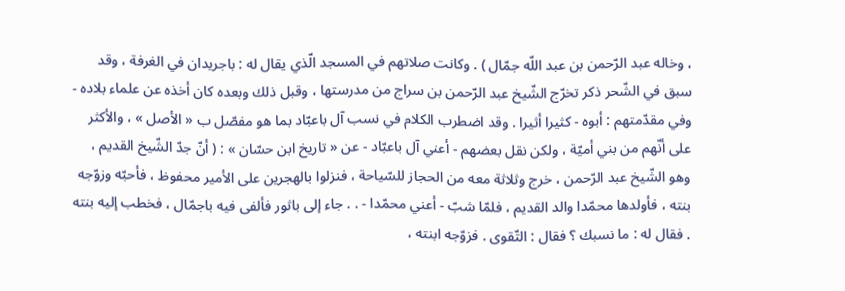، وخاله عبد الرّحمن بن عبد اللّه جمّال ) . وكانت صلاتهم في المسجد الّذي يقال له : باجريدان في الغرفة ، وقد سبق في الشّحر ذكر تخرّج الشّيخ عبد الرّحمن بن سراج من مدرستها ، وقبل ذلك وبعده كان أخذه عن علماء بلاده - وفي مقدّمتهم : أبوه - كثيرا أثيرا . وقد اضطرب الكلام في نسب آل باعبّاد بما هو مفصّل ب « الأصل » ، والأكثر على أنّهم من بني أميّة ، ولكن نقل بعضهم - أعني آل باعبّاد - عن « تاريخ ابن حسّان » : ( أنّ جدّ الشّيخ القديم ، وهو الشّيخ عبد الرّحمن ، خرج وثلاثة معه من الحجاز للسّياحة ، فنزلوا بالهجرين على الأمير محفوظ ، فأحبّه وزوّجه بنته ، فأولدها محمّدا والد القديم ، فلمّا شبّ - أعني محمّدا - . . جاء إلى باثور فألفى فيه باجمّال ، فخطب إليه بنته . فقال له : ما نسبك ؟ فقال : التّقوى . فزوّجه ابنته ،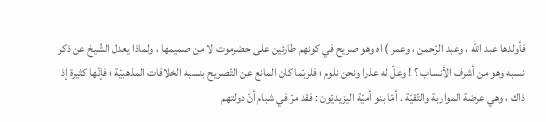فأولدها عبد اللّه ، وعبد الرّحمن ، وعمر ) اه وهو صريح في كونهم طارئين على حضرموت لا من صميمها ، ولماذا يعدل الشّيخ عن ذكر نسبه وهو من أشرف الأنساب ؟ ! وعلّ له عذرا ونحن نلوم ؛ فلربّما كان المانع عن التّصريح بنسبه الخلافات المذهبيّة ؛ فإنّها كثيرة إذ ذاك ، وهي عرضة المواربة والتّقيّة . أمّا بنو أميّة اليزيديّون : فقد مرّ في شبام أنّ دولتهم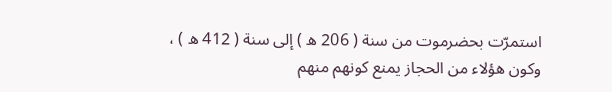استمرّت بحضرموت من سنة ( 206 ه ) إلى سنة ( 412 ه ) ، وكون هؤلاء من الحجاز يمنع كونهم منهم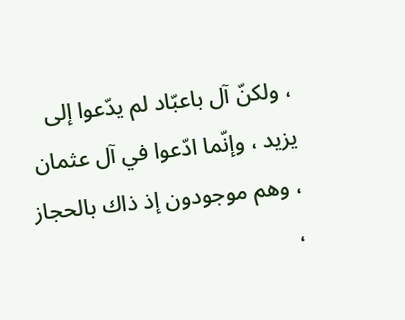، ولكنّ آل باعبّاد لم يدّعوا إلى يزيد ، وإنّما ادّعوا في آل عثمان ، وهم موجودون إذ ذاك بالحجاز ،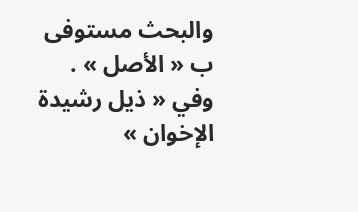والبحث مستوفى ب « الأصل » . وفي « ذيل رشيدة الإخوان »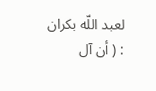لعبد اللّه بكران : ( أن آل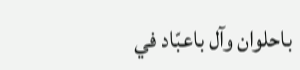باحلوان وآل باعبّاد في